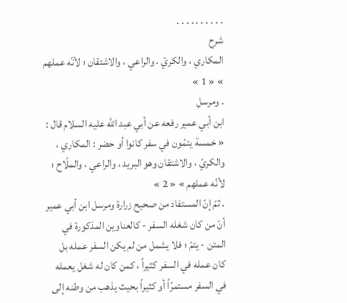. . . . . . . . . .
شرح
المكاري ، والكريّ ، والراعي ، والاشتقان ؛ لأنّه عملهم » « 1 »
. ومرسل
ابن أبي عمير رفعه عن أبي عبد اللّه عليه السلام قال : « خمسة يتمّون في سفر كانوا أو حضر : المكاري ، والكريّ ، والاشتقان وهو البريد ، والراعي ، والملّاح ؛ لأنّه عملهم » « 2 »
. ثمّ إنّ المستفاد من صحيح زرارة ومرسل ابن أبي عمير أنّ من كان شغله السفر - كالعناوين المذكورة في المتن - يتمّ ؛ فلا يشمل من لم يكن السفر عمله بل كان عمله في السفر كثيراً ، كمن كان له شغل يعمله في السفر مستمرّاً أو كثيراً بحيث يذهب من وطنه إلى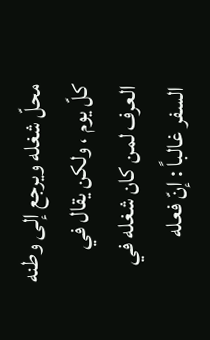محلّ شغله ويرجع إلى وطنه كلّ يوم ، ولكن يقال في العرف لمن كان شغله في السفر غالباً : إنّ فعله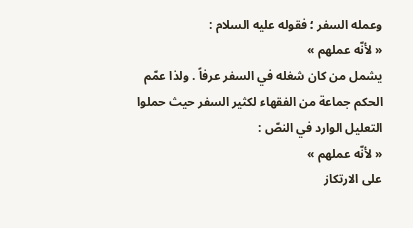وعمله السفر ؛ فقوله عليه السلام :
« لأنّه عملهم »
يشمل من كان شغله في السفر عرفاً . ولذا عمّم الحكم جماعة من الفقهاء لكثير السفر حيث حملوا التعليل الوارد في النصّ :
« لأنّه عملهم »
على الارتكاز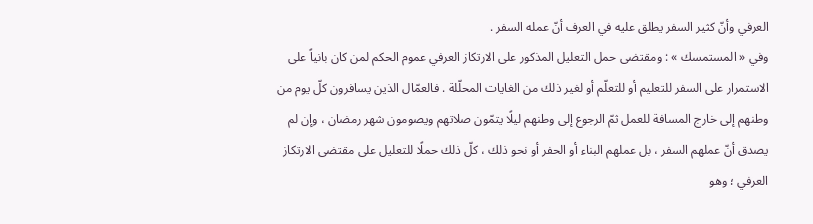العرفي وأنّ كثير السفر يطلق عليه في العرف أنّ عمله السفر .
وفي « المستمسك » : ومقتضى حمل التعليل المذكور على الارتكاز العرفي عموم الحكم لمن كان بانياً على الاستمرار على السفر للتعليم أو للتعلّم أو لغير ذلك من الغايات المحلّلة . فالعمّال الذين يسافرون كلّ يوم من وطنهم إلى خارج المسافة للعمل ثمّ الرجوع إلى وطنهم ليلًا يتمّون صلاتهم ويصومون شهر رمضان ، وإن لم يصدق أنّ عملهم السفر ، بل عملهم البناء أو الحفر أو نحو ذلك ، كلّ ذلك حملًا للتعليل على مقتضى الارتكاز العرفي ؛ وهو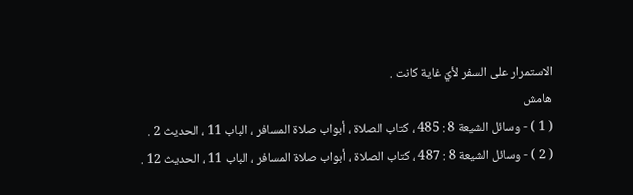الاستمرار على السفر لأيّ غاية كانت .
هامش
( 1 ) - وسائل الشيعة 8 : 485 ، كتاب الصلاة ، أبواب صلاة المسافر ، الباب 11 ، الحديث 2 .
( 2 ) - وسائل الشيعة 8 : 487 ، كتاب الصلاة ، أبواب صلاة المسافر ، الباب 11 ، الحديث 12 .